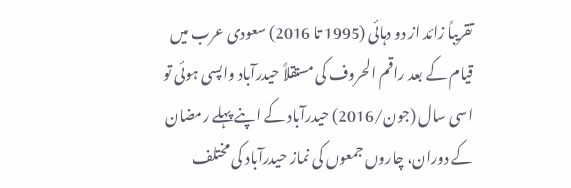تقریباً زائد از دو دہائی (1995 تا 2016) سعودی عرب میں قیام کے بعد راقم الحروف کی مستقلاً حیدرآباد واپسی ہوئی تو اسی سال (جون/2016) حیدرآباد کے اپنے پہلے رمضان کے دوران، چاروں جمعوں کی نماز حیدرآباد کی مختلف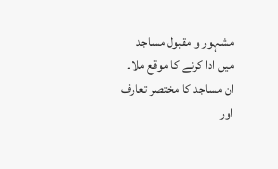مشہور و مقبول مساجد میں ادا کرنے کا موقع ملا۔
ان مساجد کا مختصر تعارف اور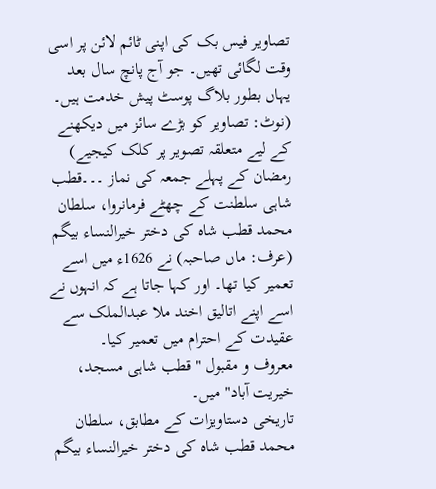تصاویر فیس بک کی اپنی ٹائم لائن پر اسی وقت لگائی تھیں۔ جو آج پانچ سال بعد یہاں بطور بلاگ پوسٹ پیش خدمت ہیں۔
(نوٹ: تصاویر کو بڑے سائز میں دیکھنے کے لیے متعلقہ تصویر پر کلک کیجیے)
رمضان کے پہلے جمعہ کی نماز ۔۔۔قطب شاہی سلطنت کے چھٹے فرمانروا، سلطان محمد قطب شاہ کی دختر خیرالنساء بیگم (عرف: ماں صاحبہ) نے 1626ء میں اسے تعمیر کیا تھا۔ اور کہا جاتا ہے کہ انہوں نے اسے اپنے اتالیق اخند ملا عبدالملک سے عقیدت کے احترام میں تعمیر کیا۔
معروف و مقبول "قطب شاہی مسجد، خیریت آباد" میں۔
تاریخی دستاویزات کے مطابق، سلطان محمد قطب شاہ کی دختر خیرالنساء بیگم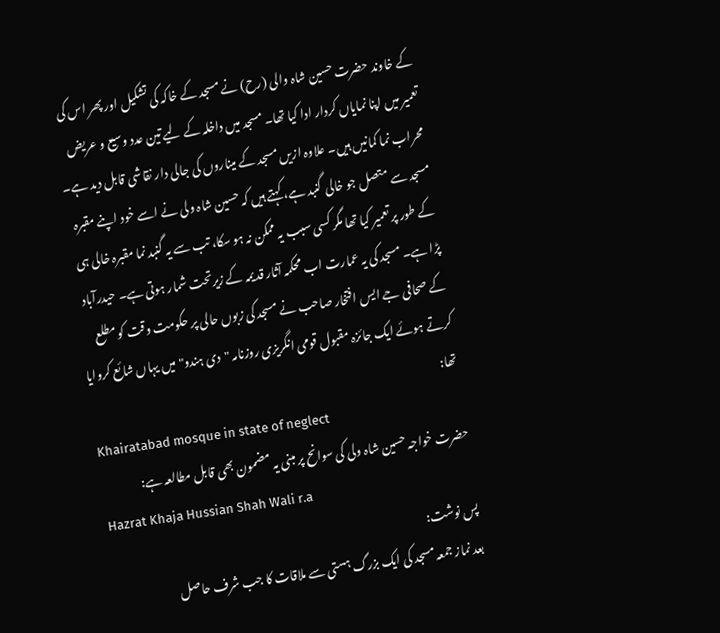کے خاوند حضرت حسین شاہ والی (رح) نے مسجد کے خاکہ کی تشکیل اور پھر اس کی تعمیر میں اپنا نمایاں کردار ادا کیا تھا۔ مسجد میں داخلہ کے لیے تین عدد وسیع و عریض محراب نما کمانیں ہیں۔ علاوہ ازیں مسجد کے میناروں کی جالی دار نقاشی قابل دید ہے۔ مسجد سے متصل جو خالی گنبد ہے، کہتے ہیں کہ حسین شاہ ولی نے اسے خود اپنے مقبرہ کے طور پر تعمیر کیا تھا مگر کسی سبب یہ ممکن نہ ہو سکا، تب سے یہ گنبد نما مقبرہ خالی ہی پڑا ہے۔ مسجد کی یہ عمارت اب محکمہ آثار قدیمہ کے زیرتحت شمار ہوتی ہے۔ حیدرآباد کے صحافی جے ایس افتخار صاحب نے مسجد کی زبوں حالی پر حکومت وقت کو مطلع کرتے ہوئے ایک جائزہ مقبول قومی انگریزی روزنامہ "دی ہندو" میں یہاں شائع کروایا تھا:
Khairatabad mosque in state of neglect
حضرت خواجہ حسین شاہ ولی کی سوانح پر مبنی یہ مضمون بھی قابل مطالعہ ہے:
Hazrat Khaja Hussian Shah Wali r.a
پس نوشت:
بعد نماز جمعہ مسجد کی ایک بزرگ ہستی سے ملاقات کا جب شرف حاصل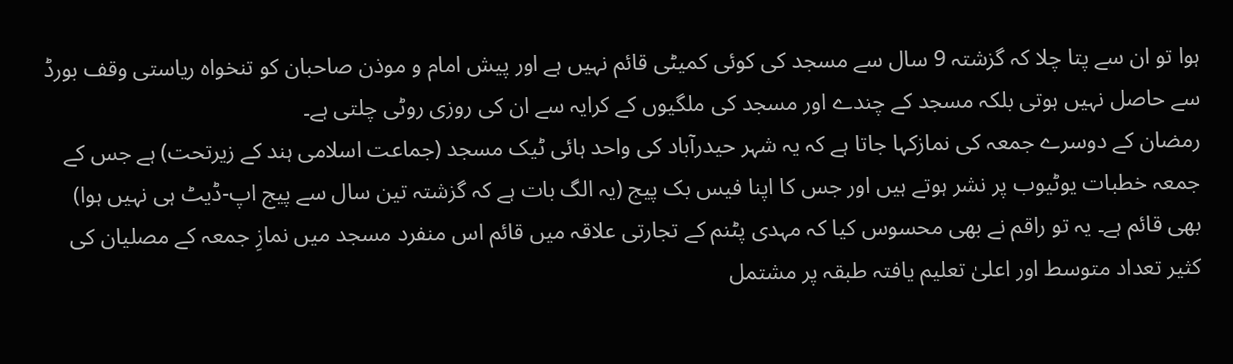ہوا تو ان سے پتا چلا کہ گزشتہ 9 سال سے مسجد کی کوئی کمیٹی قائم نہیں ہے اور پیش امام و موذن صاحبان کو تنخواہ ریاستی وقف بورڈ سے حاصل نہیں ہوتی بلکہ مسجد کے چندے اور مسجد کی ملگیوں کے کرایہ سے ان کی روزی روٹی چلتی ہے۔
رمضان کے دوسرے جمعہ کی نمازکہا جاتا ہے کہ یہ شہر حیدرآباد کی واحد ہائی ٹیک مسجد (جماعت اسلامی ہند کے زیرتحت) ہے جس کے جمعہ خطبات یوٹیوب پر نشر ہوتے ہیں اور جس کا اپنا فیس بک پیج (یہ الگ بات ہے کہ گزشتہ تین سال سے پیج اپ-ڈیٹ ہی نہیں ہوا) بھی قائم ہے۔ یہ تو راقم نے بھی محسوس کیا کہ مہدی پٹنم کے تجارتی علاقہ میں قائم اس منفرد مسجد میں نمازِ جمعہ کے مصلیان کی کثیر تعداد متوسط اور اعلیٰ تعلیم یافتہ طبقہ پر مشتمل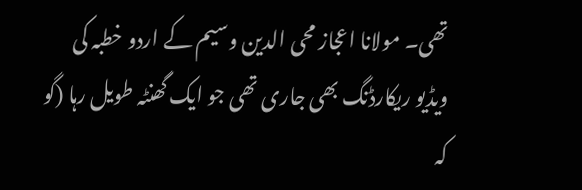تھی۔ مولانا اعجاز محی الدین وسیم کے اردو خطبہ کی ویڈیو ریکارڈنگ بھی جاری تھی جو ایک گھنٹہ طویل رہا (گو کہ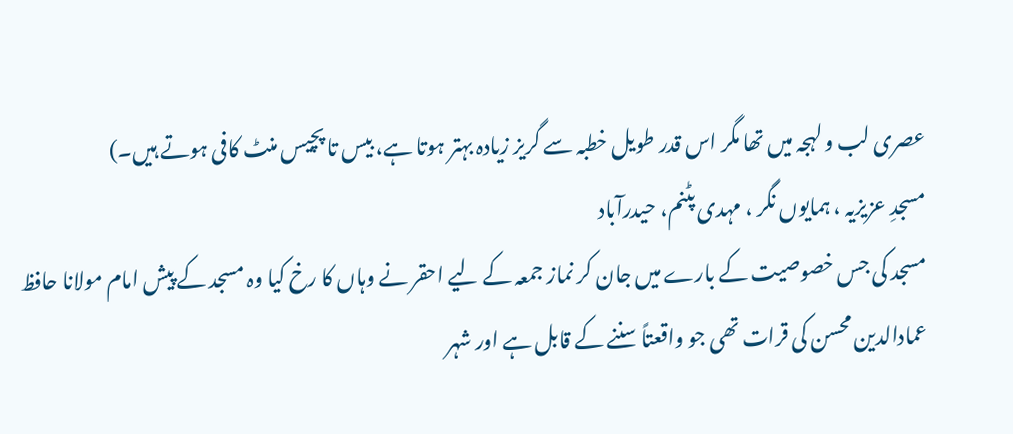عصری لب و لہجہ میں تھا مگر اس قدر طویل خطبہ سے گریز زیادہ بہتر ہوتا ہے، بیس تا پچیس منٹ کافی ہوتے ہیں۔)
مسجدِ عزیزیہ ، ہمایوں نگر ، مہدی پٹنم، حیدرآباد
مسجد کی جس خصوصیت کے بارے میں جان کر نماز جمعہ کے لیے احقر نے وہاں کا رخ کیا وہ مسجد کے پیش امام مولانا حافظ عمادالدین محسن کی قرات تھی جو واقعتاً سننے کے قابل ہے اور شہر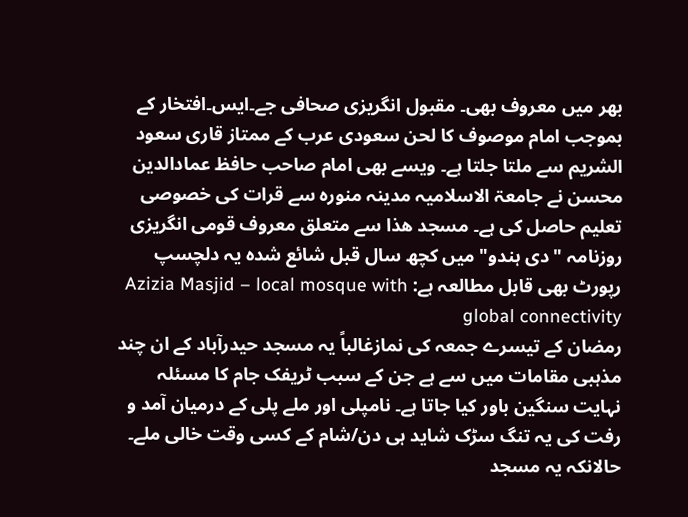بھر میں معروف بھی۔ مقبول انگریزی صحافی جے۔ایس۔افتخار کے بموجب امام موصوف کا لحن سعودی عرب کے ممتاز قاری سعود الشریم سے ملتا جلتا ہے۔ ویسے بھی امام صاحب حافظ عمادالدین محسن نے جامعۃ الاسلامیہ مدینہ منورہ سے قرات کی خصوصی تعلیم حاصل کی ہے۔ مسجد ھذا سے متعلق معروف قومی انگریزی روزنامہ "دی ہندو" میں کچھ سال قبل شائع شدہ یہ دلچسپ رپورٹ بھی قابل مطالعہ ہے: Azizia Masjid – local mosque with global connectivity
رمضان کے تیسرے جمعہ کی نمازغالباً یہ مسجد حیدرآباد کے ان چند مذہبی مقامات میں سے ہے جن کے سبب ٹریفک جام کا مسئلہ نہایت سنگین باور کیا جاتا ہے۔ نامپلی اور ملے پلی کے درمیان آمد و رفت کی یہ تنگ سڑک شاید ہی دن/شام کے کسی وقت خالی ملے۔ حالانکہ یہ مسجد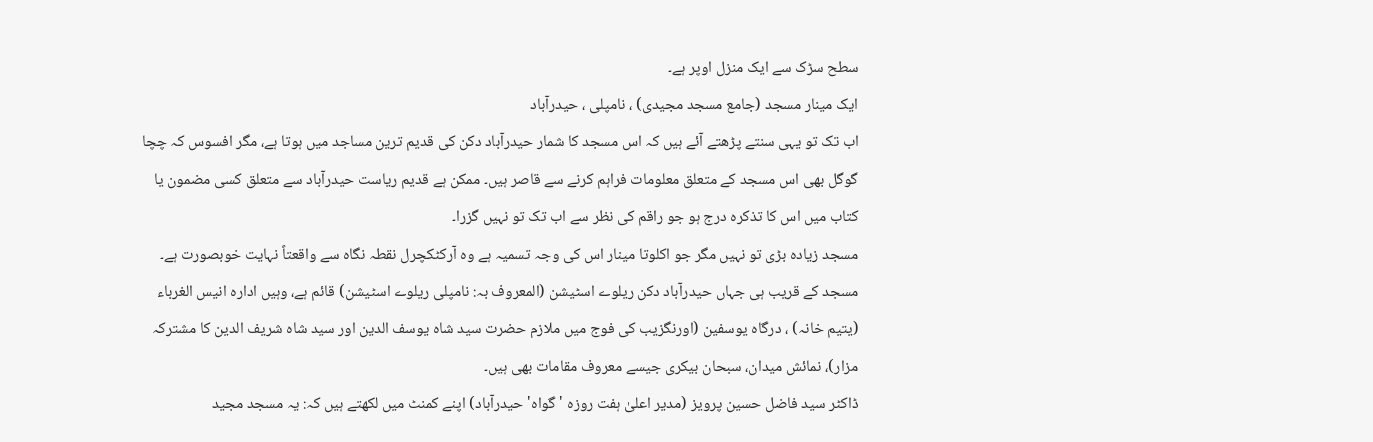سطح سڑک سے ایک منزل اوپر ہے۔
ایک مینار مسجد (جامع مسجد مجیدی) ، نامپلی ، حیدرآباد
اب تک تو یہی سنتے پڑھتے آئے ہیں کہ اس مسجد کا شمار حیدرآباد دکن کی قدیم ترین مساجد میں ہوتا ہے، مگر افسوس کہ چچا گوگل بھی اس مسجد کے متعلق معلومات فراہم کرنے سے قاصر ہیں۔ ممکن ہے قدیم ریاست حیدرآباد سے متعلق کسی مضمون یا کتاب میں اس کا تذکرہ درج ہو جو راقم کی نظر سے اب تک تو نہیں گزرا۔
مسجد زیادہ بڑی تو نہیں مگر جو اکلوتا مینار اس کی وجہ تسمیہ ہے وہ آرکٹکچرل نقطہ نگاہ سے واقعتاً نہایت خوبصورت ہے۔ مسجد کے قریب ہی جہاں حیدرآباد دکن ریلوے اسٹیشن (المعروف بہ: نامپلی ریلوے اسٹیشن) قائم ہے، وہیں ادارہ انیس الغرباء (یتیم خانہ) ، درگاہ یوسفین (اورنگزیب کی فوج میں ملازم حضرت سید شاہ یوسف الدین اور سید شاہ شریف الدین کا مشترکہ مزار)، نمائش میدان، سبحان بیکری جیسے معروف مقامات بھی ہیں۔
ڈاکٹر سید فاضل حسین پرویز (مدیر اعلیٰ ہفت روزہ 'گواہ' حیدرآباد) اپنے کمنٹ میں لکھتے ہیں کہ: یہ مسجد مجید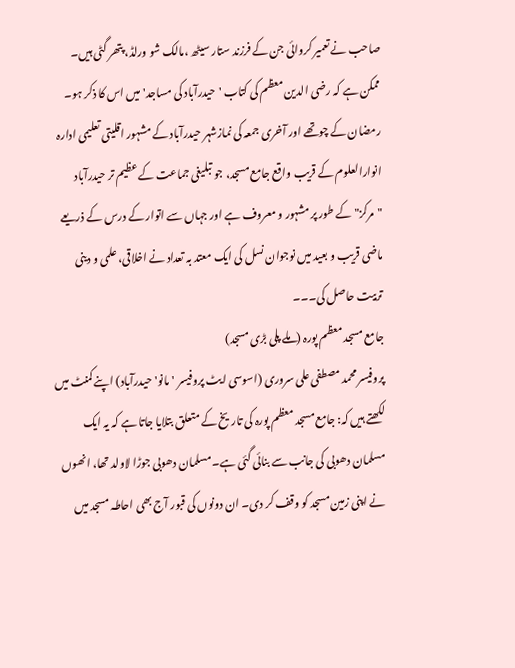صاحب نے تعمیر کروائی جن کے فرزند ستار سیٹھ ،مالک شو ورلڈ، پتھر گٹی ہیں۔ ممکن ہے کہ رضی الدین معظم کی کتاب 'حیدرآباد کی مساجد' میں اس کا ذکر ہو۔
رمضان کے چوتھے اور آخری جمعہ کی نمازشہر حیدرآباد کے مشہور اقلیتی تعلیمی ادارہ انوارالعلوم کے قریب واقع جامع مسجد، جو تبلیغی جماعت کے عظیم تر حیدرآباد "مرکز" کے طور پر مشہور و معروف ہے اور جہاں سے اتوار کے درس کے ذریعے ماضی قریب و بعید میں نوجوان نسل کی ایک معتد بہ تعداد نے اخلاقی، علمی و دینی تربیت حاصل کی۔۔۔
جامع مسجد معظم پورہ (ملے پلی بڑی مسجد)
پروفیسر محمد مصطفی علی سروری (اسوسی ایٹ پروفیسر 'مانو' حیدرآباد) اپنے کمنٹ میں لکھتے ہیں کہ: جامع مسجد معظم پورہ کی تاریخ کے متعلق بتلایا جاتا ہے کہ یہ ایک مسلمان دھوبی کی جانب سے بنائی گئی ہے۔ مسلمان دھوبی جوڑا لاولد تھا، انھوں نے اپنی زمین مسجد کو وقف کر دی۔ ان دونوں کی قبور آج بھی احاطہ مسجد میں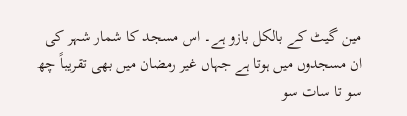مین گیٹ کے بالکل بازو ہے۔ اس مسجد کا شمار شہر کی ان مسجدوں میں ہوتا ہے جہاں غیر رمضان میں بھی تقریباً چھ سو تا سات سو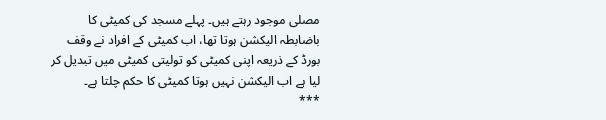مصلی موجود رہتے ہیں۔ پہلے مسجد کی کمیٹی کا باضابطہ الیکشن ہوتا تھا، اب کمیٹی کے افراد نے وقف بورڈ کے ذریعہ اپنی کمیٹی کو تولیتی کمیٹی میں تبدیل کر لیا ہے اب الیکشن نہیں ہوتا کمیٹی کا حکم چلتا ہے۔
***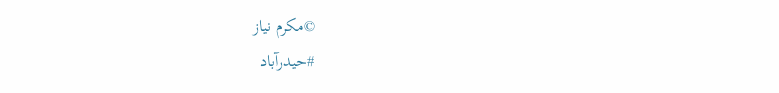©مکرم نیاز
#حیدرآباد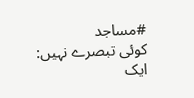#مساجد
کوئی تبصرے نہیں:
ایک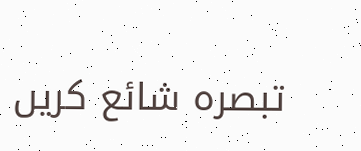تبصرہ شائع کریں